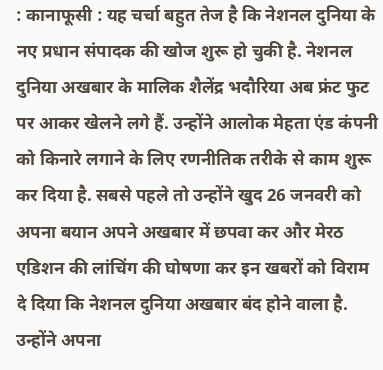: कानाफूसी : यह चर्चा बहुत तेज है कि नेशनल दुनिया के नए प्रधान संपादक की खोज शुरू हो चुकी है. नेशनल दुनिया अखबार के मालिक शैलेंद्र भदौरिया अब फ्रंट फुट पर आकर खेलने लगे हैं. उन्होंने आलोक मेहता एंड कंपनी को किनारे लगाने के लिए रणनीतिक तरीके से काम शुरू कर दिया है. सबसे पहले तो उन्होंने खुद 26 जनवरी को अपना बयान अपने अखबार में छपवा कर और मेरठ एडिशन की लांचिंग की घोषणा कर इन खबरों को विराम दे दिया कि नेशनल दुनिया अखबार बंद होने वाला है.
उन्होंने अपना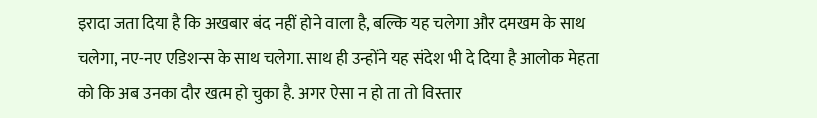इरादा जता दिया है कि अखबार बंद नहीं होने वाला है, बल्कि यह चलेगा और दमखम के साथ चलेगा, नए-नए एडिशन्स के साथ चलेगा. साथ ही उन्होंने यह संदेश भी दे दिया है आलोक मेहता को कि अब उनका दौर खत्म हो चुका है. अगर ऐसा न हो ता तो विस्तार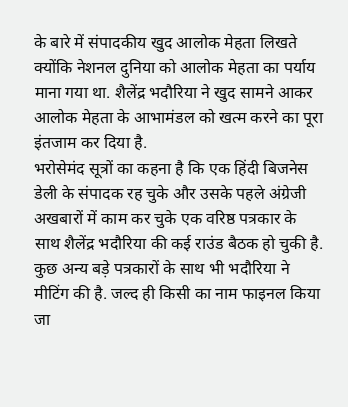के बारे में संपादकीय खुद आलोक मेहता लिखते क्योंकि नेशनल दुनिया को आलोक मेहता का पर्याय माना गया था. शैलेंद्र भदौरिया ने खुद सामने आकर आलोक मेहता के आभामंडल को खत्म करने का पूरा इंतजाम कर दिया है.
भरोसेमंद सूत्रों का कहना है कि एक हिंदी बिजनेस डेली के संपादक रह चुके और उसके पहले अंग्रेजी अखबारों में काम कर चुके एक वरिष्ठ पत्रकार के साथ शैलेंद्र भदौरिया की कई राउंड बैठक हो चुकी है. कुछ अन्य बड़े पत्रकारों के साथ भी भदौरिया ने मीटिंग की है. जल्द ही किसी का नाम फाइनल किया जा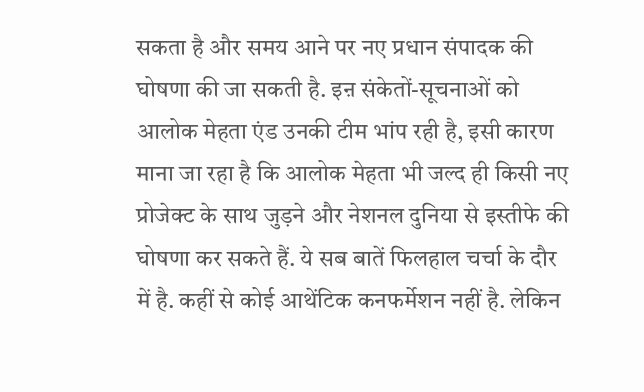सकता है और समय आने पर नए प्रधान संपादक की घोषणा की जा सकती है. इऩ संकेतों-सूचनाओं को आलोक मेहता एंड उनकी टीम भांप रही है, इसी कारण माना जा रहा है कि आलोक मेहता भी जल्द ही किसी नए प्रोजेक्ट के साथ जुड़ने और नेशनल दुनिया से इस्तीफे की घोषणा कर सकते हैं. ये सब बातें फिलहाल चर्चा के दौर में है. कहीं से कोई आथेंटिक कनफर्मेशन नहीं है. लेकिन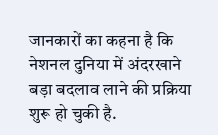जानकारों का कहना है कि नेशनल दुनिया में अंदरखाने बड़ा बदलाव लाने की प्रक्रिया शुरू हो चुकी है.